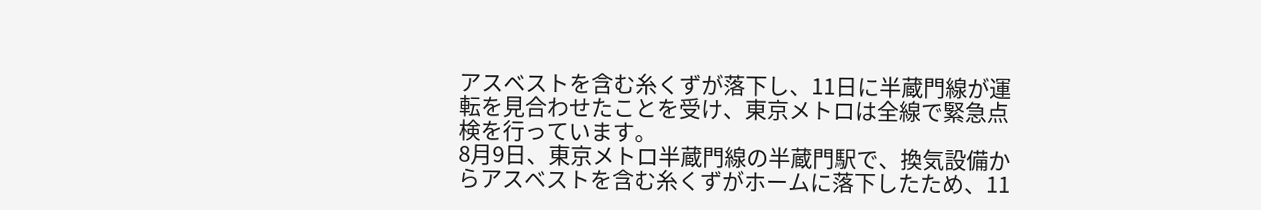アスベストを含む糸くずが落下し、11日に半蔵門線が運転を見合わせたことを受け、東京メトロは全線で緊急点検を行っています。
8月9日、東京メトロ半蔵門線の半蔵門駅で、換気設備からアスベストを含む糸くずがホームに落下したため、11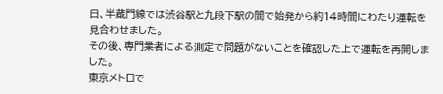日、半蔵門線では渋谷駅と九段下駅の間で始発から約14時間にわたり運転を見合わせました。
その後、専門業者による測定で問題がないことを確認した上で運転を再開しました。
東京メトロで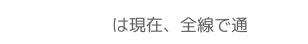は現在、全線で通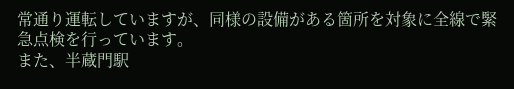常通り運転していますが、同様の設備がある箇所を対象に全線で緊急点検を行っています。
また、半蔵門駅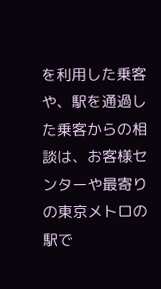を利用した乗客や、駅を通過した乗客からの相談は、お客様センターや最寄りの東京メトロの駅で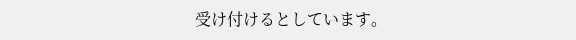受け付けるとしています。